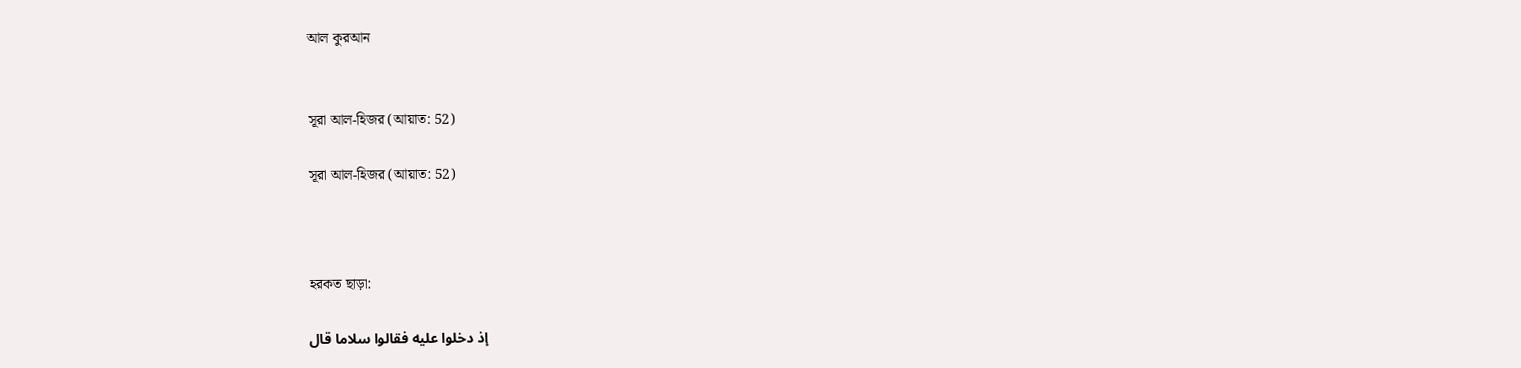আল কুরআন


সূরা আল-হিজর (আয়াত: 52)

সূরা আল-হিজর (আয়াত: 52)



হরকত ছাড়া:

إذ دخلوا عليه فقالوا سلاما قال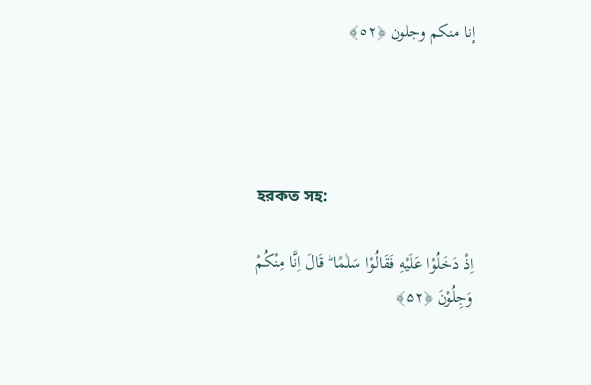إنا منكم وجلون ﴿٥٢﴾




হরকত সহ:

اِذْ دَخَلُوْا عَلَیْهِ فَقَالُوْا سَلٰمًا ؕ قَالَ اِنَّا مِنْکُمْ وَجِلُوْنَ ﴿۵۲﴾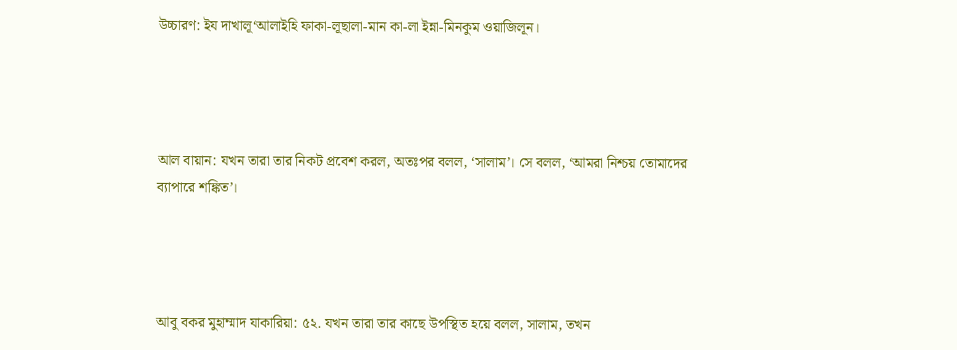উচ্চারণ: ইয দাখালূ‘আলাইহি ফাকা-লূছালা-মান কা-লা ইন্না-মিনকুম ওয়াজিলূন।




আল বায়ান: যখন তারা তার নিকট প্রবেশ করল, অতঃপর বলল, ‘সালাম’। সে বলল, ‘আমরা নিশ্চয় তোমাদের ব্যাপারে শঙ্কিত’।




আবু বকর মুহাম্মাদ যাকারিয়া: ৫২. যখন তারা তার কাছে উপস্থিত হয়ে বলল, সালাম, তখন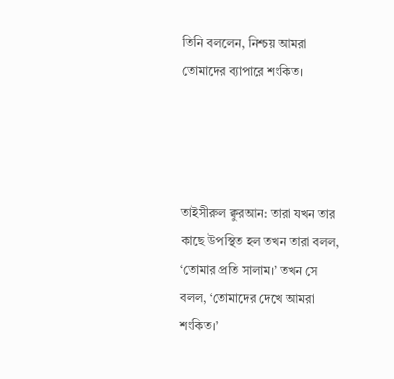তিনি বললেন, নিশ্চয় আমরা তোমাদের ব্যাপারে শংকিত।




তাইসীরুল ক্বুরআন: তারা যখন তার কাছে উপস্থিত হল তখন তারা বলল, ‘তোমার প্রতি সালাম।’ তখন সে বলল, ‘তোমাদের দেখে আমরা শংকিত।’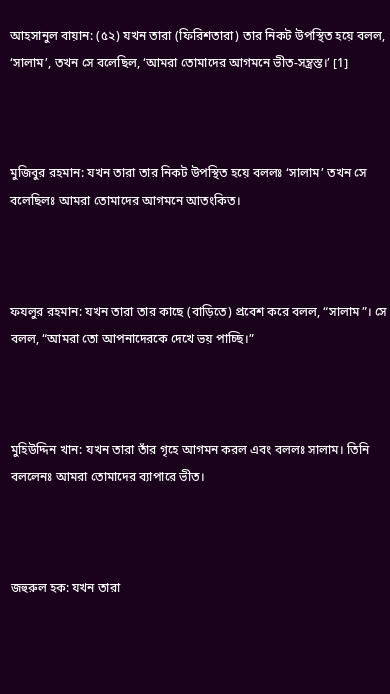আহসানুল বায়ান: (৫২) যখন তারা (ফিরিশতারা) তার নিকট উপস্থিত হয়ে বলল, ‘সালাম’, তখন সে বলেছিল, ‘আমরা তোমাদের আগমনে ভীত-সন্ত্রস্ত।’ [1]



মুজিবুর রহমান: যখন তারা তার নিকট উপস্থিত হয়ে বললঃ ‘সালাম’ তখন সে বলেছিলঃ আমরা তোমাদের আগমনে আতংকিত।



ফযলুর রহমান: যখন তারা তার কাছে (বাড়িতে) প্রবেশ করে বলল, “সালাম”। সে বলল, “আমরা তো আপনাদেরকে দেখে ভয় পাচ্ছি।”



মুহিউদ্দিন খান: যখন তারা তাঁর গৃহে আগমন করল এবং বললঃ সালাম। তিনি বললেনঃ আমরা তোমাদের ব্যাপারে ভীত।



জহুরুল হক: যখন তারা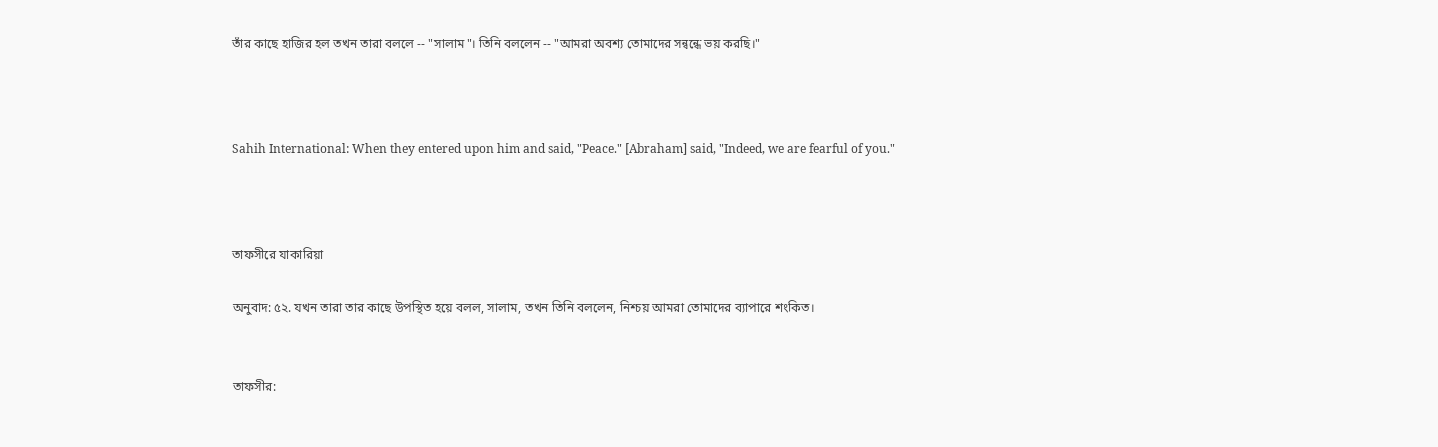তাঁর কাছে হাজির হল তখন তারা বললে -- "সালাম"। তিনি বললেন -- "আমরা অবশ্য তোমাদের সন্বন্ধে ভয় করছি।"



Sahih International: When they entered upon him and said, "Peace." [Abraham] said, "Indeed, we are fearful of you."



তাফসীরে যাকারিয়া

অনুবাদ: ৫২. যখন তারা তার কাছে উপস্থিত হয়ে বলল, সালাম, তখন তিনি বললেন, নিশ্চয় আমরা তোমাদের ব্যাপারে শংকিত।


তাফসীর: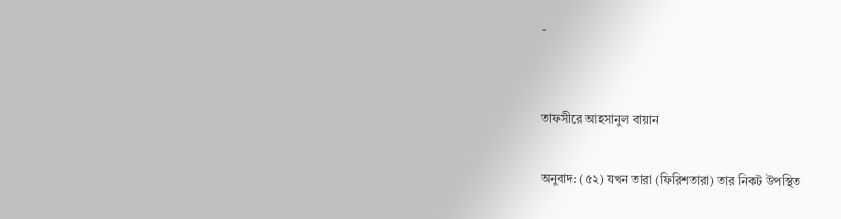-


তাফসীরে আহসানুল বায়ান

অনুবাদ: (৫২) যখন তারা (ফিরিশতারা) তার নিকট উপস্থিত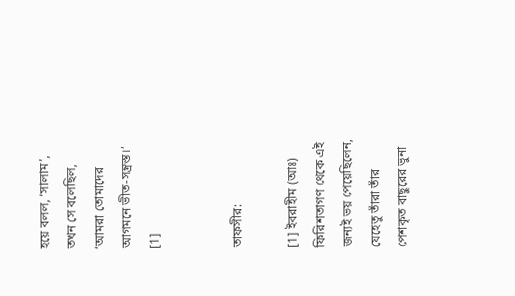হয়ে বলল, ‘সালাম’, তখন সে বলেছিল, ‘আমরা তোমাদের আগমনে ভীত-সন্ত্রস্ত।’ [1]


তাফসীর:

[1] ইবরাহীম (আঃ) ফিরিশতাগণ থেকে এই জন্যই ভয় পেয়েছিলেন, যেহেতু তাঁরা তাঁর পেশকৃত বাছুরের ভুনা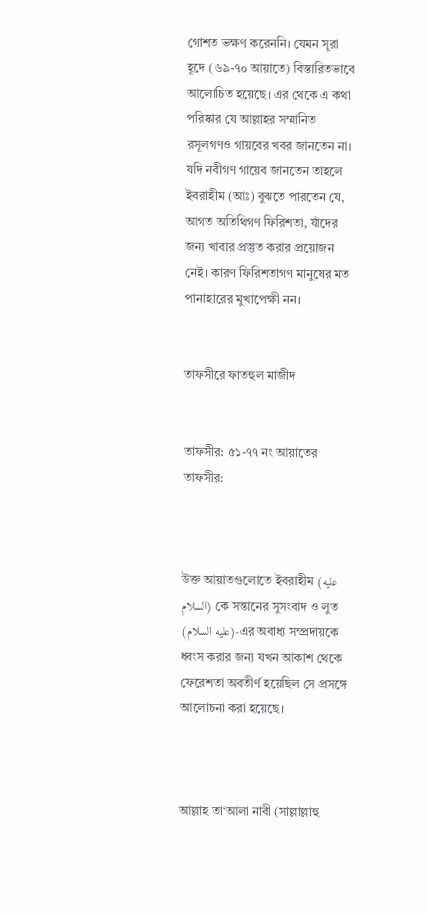গোশত ভক্ষণ করেননি। যেমন সূরা হূদে (৬৯-৭০ আয়াতে) বিস্তারিতভাবে আলোচিত হয়েছে। এর থেকে এ কথা পরিষ্কার যে আল্লাহর সম্মানিত রসূলগণও গায়বের খবর জানতেন না। যদি নবীগণ গায়েব জানতেন তাহলে ইবরাহীম (আঃ) বুঝতে পারতেন যে, আগত অতিথিগণ ফিরিশতা, যাঁদের জন্য খাবার প্রস্তুত করার প্রয়োজন নেই। কারণ ফিরিশতাগণ মানুষের মত পানাহারের মুখাপেক্ষী নন।


তাফসীরে ফাতহুল মাজীদ


তাফসীর: ৫১-৭৭ নং আয়াতের তাফসীর:



উক্ত আয়াতগুলোতে ইবরাহীম (عليه السلام) কে সন্তানের সুসংবাদ ও লুত (عليه السلام)-এর অবাধ্য সম্প্রদায়কে ধ্বংস করার জন্য যখন আকাশ থেকে ফেরেশতা অবতীর্ণ হয়েছিল সে প্রসঙ্গে আলোচনা করা হয়েছে।



আল্লাহ তা‘আলা নাবী (সাল্লাল্লাহু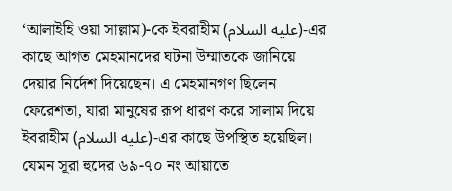‘আলাইহি ওয়া সাল্লাম)-কে ইবরাহীম (عليه السلام)-এর কাছে আগত মেহমানদের ঘটনা উম্মাতকে জানিয়ে দেয়ার নির্দেশ দিয়েছেন। এ মেহমানগণ ছিলেন ফেরেশতা, যারা মানুষের রূপ ধারণ করে সালাম দিয়ে ইবরাহীম (عليه السلام)-এর কাছে উপস্থিত হয়েছিল। যেমন সূরা হুদের ৬৯-৭০ নং আয়াতে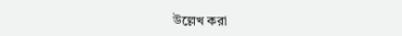উল্লেখ করা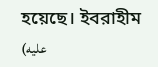হয়েছে। ইবরাহীম (عليه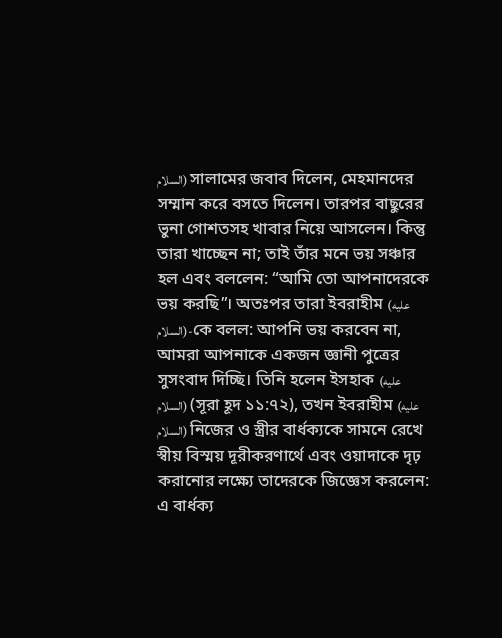السلام) সালামের জবাব দিলেন, মেহমানদের সম্মান করে বসতে দিলেন। তারপর বাছুরের ভুনা গোশতসহ খাবার নিয়ে আসলেন। কিন্তু তারা খাচ্ছেন না; তাই তাঁর মনে ভয় সঞ্চার হল এবং বললেন: “আমি তো আপনাদেরকে ভয় করছি”। অতঃপর তারা ইবরাহীম (عليه السلام)-কে বলল: আপনি ভয় করবেন না, আমরা আপনাকে একজন জ্ঞানী পুত্রের সুসংবাদ দিচ্ছি। তিনি হলেন ইসহাক (عليه السلام) (সূরা হূদ ১১:৭২), তখন ইবরাহীম (عليه السلام) নিজের ও স্ত্রীর বার্ধক্যকে সামনে রেখে স্বীয় বিস্ময় দূরীকরণার্থে এবং ওয়াদাকে দৃঢ় করানোর লক্ষ্যে তাদেরকে জিজ্ঞেস করলেন: এ বার্ধক্য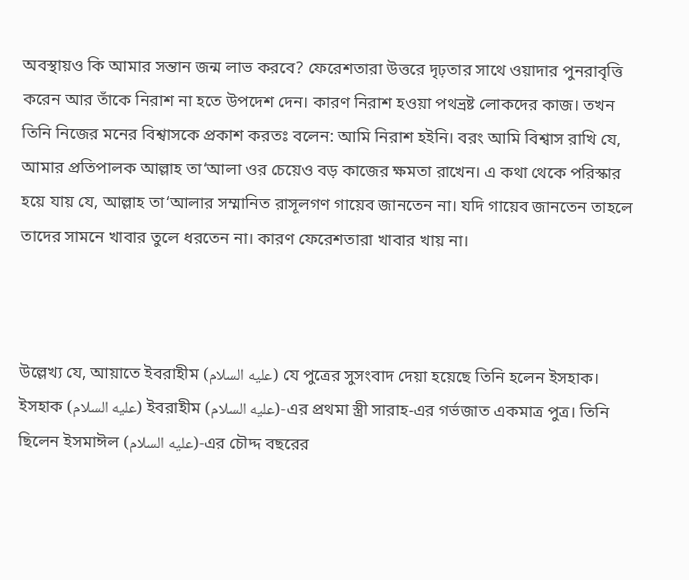অবস্থায়ও কি আমার সন্তান জন্ম লাভ করবে? ফেরেশতারা উত্তরে দৃঢ়তার সাথে ওয়াদার পুনরাবৃত্তি করেন আর তাঁকে নিরাশ না হতে উপদেশ দেন। কারণ নিরাশ হওয়া পথভ্রষ্ট লোকদের কাজ। তখন তিনি নিজের মনের বিশ্বাসকে প্রকাশ করতঃ বলেন: আমি নিরাশ হইনি। বরং আমি বিশ্বাস রাখি যে, আমার প্রতিপালক আল্লাহ তা‘আলা ওর চেয়েও বড় কাজের ক্ষমতা রাখেন। এ কথা থেকে পরিস্কার হয়ে যায় যে, আল্লাহ তা‘আলার সম্মানিত রাসূলগণ গায়েব জানতেন না। যদি গায়েব জানতেন তাহলে তাদের সামনে খাবার তুলে ধরতেন না। কারণ ফেরেশতারা খাবার খায় না।



উল্লেখ্য যে, আয়াতে ইবরাহীম (عليه السلام) যে পুত্রের সুসংবাদ দেয়া হয়েছে তিনি হলেন ইসহাক। ইসহাক (عليه السلام) ইবরাহীম (عليه السلام)-এর প্রথমা স্ত্রী সারাহ-এর গর্ভজাত একমাত্র পুত্র। তিনি ছিলেন ইসমাঈল (عليه السلام)-এর চৌদ্দ বছরের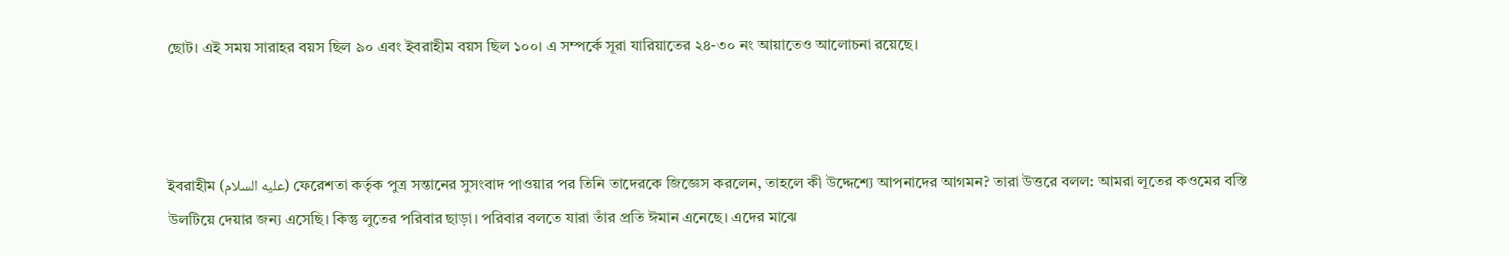ছোট। এই সময় সারাহর বয়স ছিল ৯০ এবং ইবরাহীম বয়স ছিল ১০০। এ সম্পর্কে সূরা যারিয়াতের ২৪-৩০ নং আয়াতেও আলোচনা রয়েছে।



ইবরাহীম (عليه السلام) ফেরেশতা কর্তৃক পুত্র সন্তানের সুসংবাদ পাওয়ার পর তিনি তাদেরকে জিজ্ঞেস করলেন, তাহলে কী উদ্দেশ্যে আপনাদের আগমন? তারা উত্তরে বলল: আমরা লূতের কওমের বস্তি উলটিয়ে দেয়ার জন্য এসেছি। কিন্তু লুতের পরিবার ছাড়া। পরিবার বলতে যারা তাঁর প্রতি ঈমান এনেছে। এদের মাঝে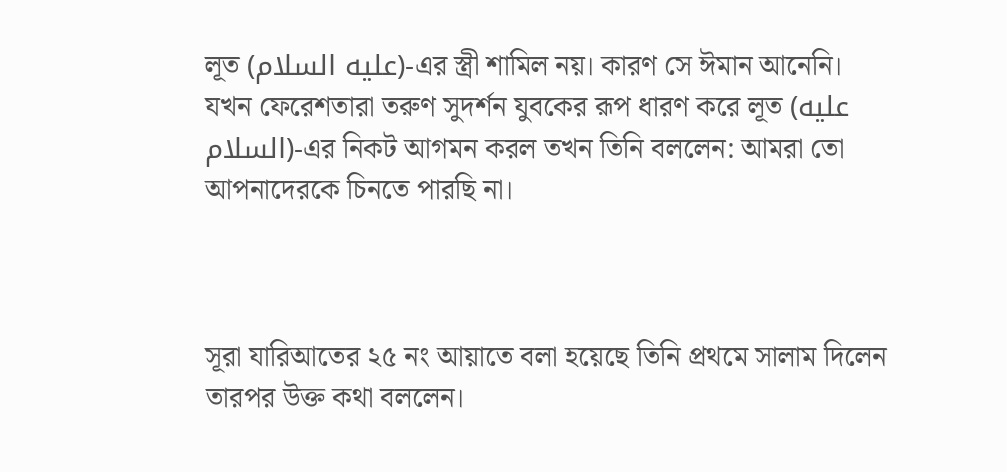লূত (عليه السلام)-এর স্ত্রী শামিল নয়। কারণ সে ঈমান আনেনি। যখন ফেরেশতারা তরুণ সুদর্শন যুবকের রূপ ধারণ করে লূত (عليه السلام)-এর নিকট আগমন করল তখন তিনি বললেন: আমরা তো আপনাদেরকে চিনতে পারছি না।



সূরা যারিআতের ২৫ নং আয়াতে বলা হয়েছে তিনি প্রথমে সালাম দিলেন তারপর উক্ত কথা বললেন।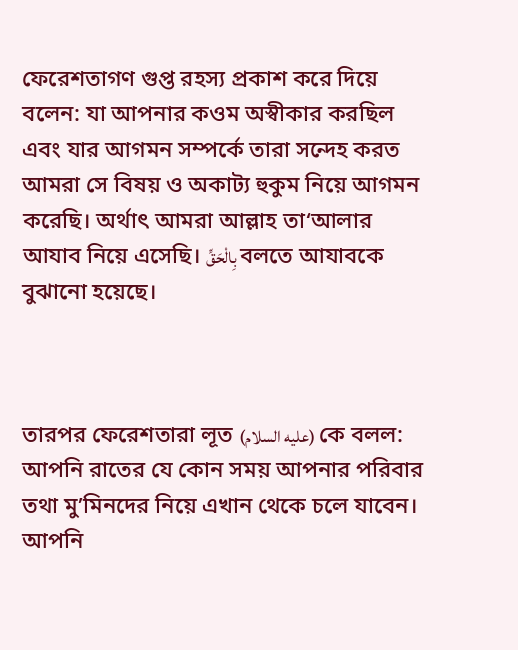ফেরেশতাগণ গুপ্ত রহস্য প্রকাশ করে দিয়ে বলেন: যা আপনার কওম অস্বীকার করছিল এবং যার আগমন সম্পর্কে তারা সন্দেহ করত আমরা সে বিষয় ও অকাট্য হুকুম নিয়ে আগমন করেছি। অর্থাৎ আমরা আল্লাহ তা‘আলার আযাব নিয়ে এসেছি। بِالْحَقِّ বলতে আযাবকে বুঝানো হয়েছে।



তারপর ফেরেশতারা লূত (عليه السلام) কে বলল: আপনি রাতের যে কোন সময় আপনার পরিবার তথা মু’মিনদের নিয়ে এখান থেকে চলে যাবেন। আপনি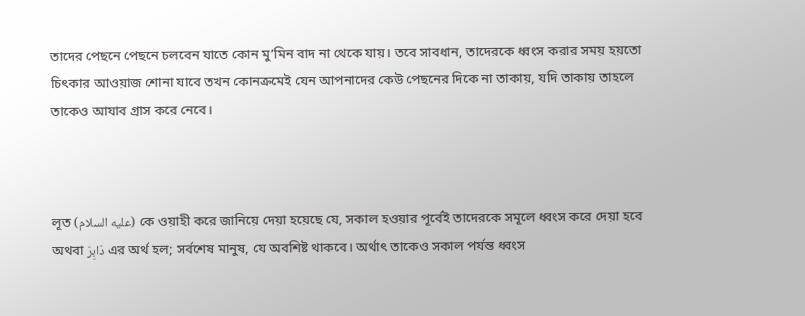তাদের পেছনে পেছনে চলবেন যাতে কোন মু’মিন বাদ না থেকে যায়। তবে সাবধান, তাদেরকে ধ্বংস করার সময় হয়তো চিৎকার আওয়াজ শোনা যাবে তখন কোনক্রমেই যেন আপনাদের কেউ পেছনের দিকে না তাকায়, যদি তাকায় তাহলে তাকেও আযাব গ্রাস করে নেবে।



লূত (عليه السلام) কে ওয়াহী করে জানিয়ে দেয়া হয়েছে যে, সকাল হওয়ার পূর্বেই তাদেরকে সমূলে ধ্বংস করে দেয়া হবে অথবা دَابِرَ এর অর্থ হল; সর্বশেষ মানুষ, যে অবশিষ্ট থাকবে। অর্থাৎ তাকেও সকাল পর্যন্ত ধ্বংস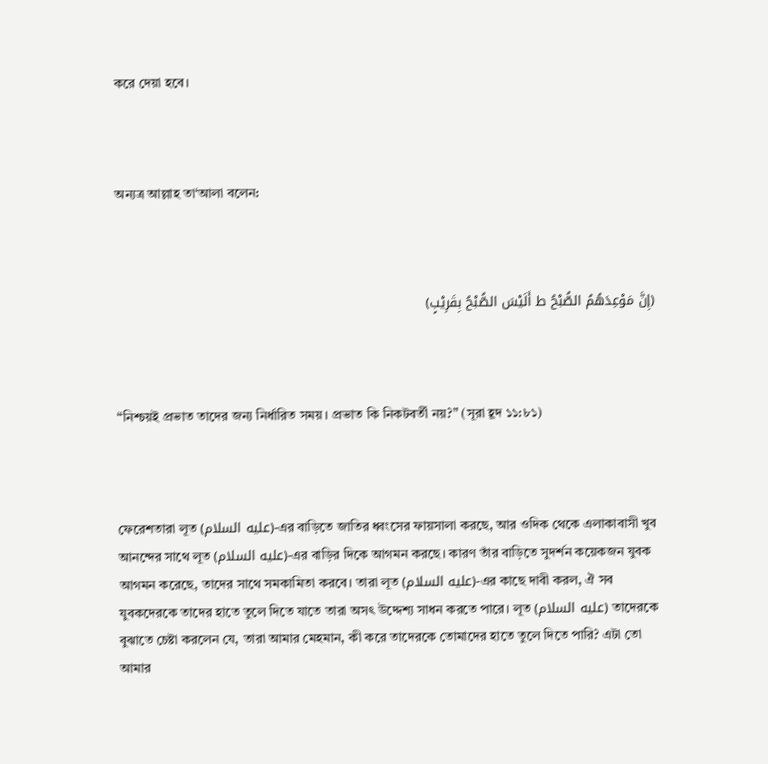করে দেয়া হবে।



অন্যত্র আল্লাহ তা‘আলা বলেন:



(إِنَّ مَوْعِدَهُمُ الصُّبْحُ ط أَلَيْسَ الصُّبْحُ بِقَرِيْبٍ)



“নিশ্চয়ই প্রভাত তাদের জন্য নির্ধারিত সময়। প্রভাত কি নিকটবর্তী নয়?” (সূরা হূদ ১১:৮১)



ফেরেশতারা লূত (عليه السلام)-এর বাড়িতে জাতির ধ্বংসের ফায়সালা করছে, আর ওদিক থেকে এলাকাবাসী খুব আনন্দের সাথে লূত (عليه السلام)-এর বাড়ির দিকে আগমন করছে। কারণ তাঁর বাড়িতে সুদর্শন কয়েকজন যুবক আগমন করেছে, তাদের সাথে সমকামিতা করবে। তারা লূত (عليه السلام)-এর কাছে দাবী করল, ঐ সব যুবকদেরকে তাদের হাতে তুলে দিতে যাতে তারা অসৎ উদ্দেশ্য সাধন করতে পারে। লূত (عليه السلام) তাদেরকে বুঝাতে চেষ্টা করলেন যে, তারা আমার মেহমান, কী করে তাদেরকে তোমাদের হাতে তুলে দিতে পারি? এটা তো আমার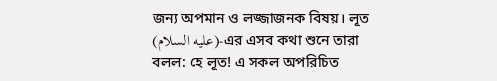জন্য অপমান ও লজ্জাজনক বিষয়। লূত (عليه السلام)-এর এসব কথা শুনে তারা বলল: হে লূত! এ সকল অপরিচিত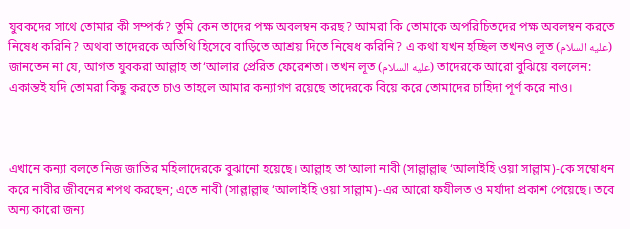যুবকদের সাথে তোমার কী সম্পর্ক? তুমি কেন তাদের পক্ষ অবলম্বন করছ? আমরা কি তোমাকে অপরিচিতদের পক্ষ অবলম্বন করতে নিষেধ করিনি? অথবা তাদেরকে অতিথি হিসেবে বাড়িতে আশ্রয় দিতে নিষেধ করিনি? এ কথা যখন হচ্ছিল তখনও লূত (عليه السلام) জানতেন না যে, আগত যুবকরা আল্লাহ তা‘আলার প্রেরিত ফেরেশতা। তখন লূত (عليه السلام) তাদেরকে আরো বুঝিয়ে বললেন: একান্তই যদি তোমরা কিছু করতে চাও তাহলে আমার কন্যাগণ রয়েছে তাদেরকে বিয়ে করে তোমাদের চাহিদা পূর্ণ করে নাও।



এখানে কন্যা বলতে নিজ জাতির মহিলাদেরকে বুঝানো হয়েছে। আল্লাহ তা‘আলা নাবী (সাল্লাল্লাহু ‘আলাইহি ওয়া সাল্লাম)-কে সম্বোধন করে নাবীর জীবনের শপথ করছেন; এতে নাবী (সাল্লাল্লাহু ‘আলাইহি ওয়া সাল্লাম)-এর আরো ফযীলত ও মর্যাদা প্রকাশ পেয়েছে। তবে অন্য কারো জন্য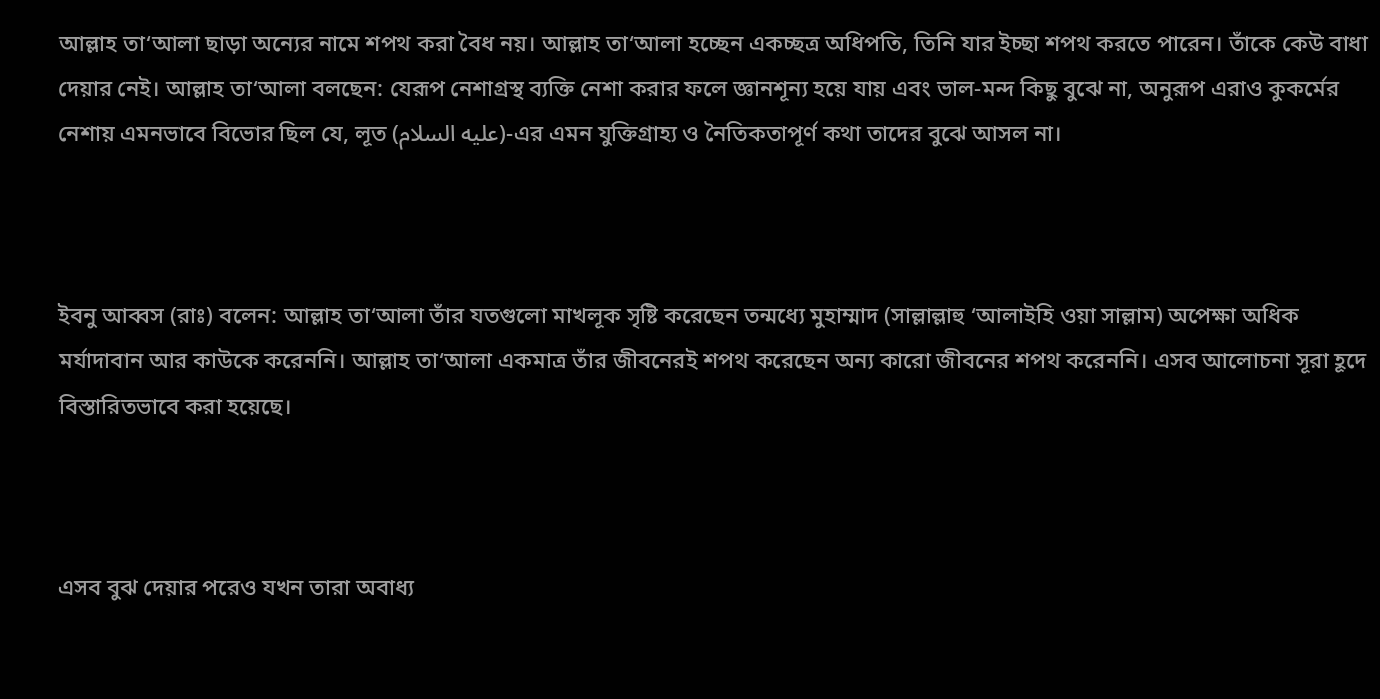আল্লাহ তা‘আলা ছাড়া অন্যের নামে শপথ করা বৈধ নয়। আল্লাহ তা‘আলা হচ্ছেন একচ্ছত্র অধিপতি, তিনি যার ইচ্ছা শপথ করতে পারেন। তাঁকে কেউ বাধা দেয়ার নেই। আল্লাহ তা‘আলা বলছেন: যেরূপ নেশাগ্রস্থ ব্যক্তি নেশা করার ফলে জ্ঞানশূন্য হয়ে যায় এবং ভাল-মন্দ কিছু বুঝে না, অনুরূপ এরাও কুকর্মের নেশায় এমনভাবে বিভোর ছিল যে, লূত (عليه السلام)-এর এমন যুক্তিগ্রাহ্য ও নৈতিকতাপূর্ণ কথা তাদের বুঝে আসল না।



ইবনু আব্বস (রাঃ) বলেন: আল্লাহ তা‘আলা তাঁর যতগুলো মাখলূক সৃষ্টি করেছেন তন্মধ্যে মুহাম্মাদ (সাল্লাল্লাহু ‘আলাইহি ওয়া সাল্লাম) অপেক্ষা অধিক মর্যাদাবান আর কাউকে করেননি। আল্লাহ তা‘আলা একমাত্র তাঁর জীবনেরই শপথ করেছেন অন্য কারো জীবনের শপথ করেননি। এসব আলোচনা সূরা হূদে বিস্তারিতভাবে করা হয়েছে।



এসব বুঝ দেয়ার পরেও যখন তারা অবাধ্য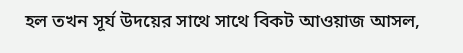হল তখন সূর্য উদয়ের সাথে সাথে বিকট আওয়াজ আসল,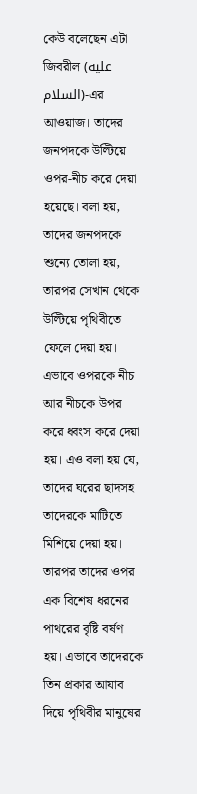কেউ বলেছেন এটা জিবরীল (عليه السلام)-এর আওয়াজ। তাদের জনপদকে উল্টিয়ে ওপর-নীচ করে দেয়া হয়েছে। বলা হয়, তাদের জনপদকে শুন্যে তোলা হয়, তারপর সেখান থেকে উল্টিয়ে পৃথিবীতে ফেলে দেয়া হয়। এভাবে ওপরকে নীচ আর নীচকে উপর করে ধ্বংস করে দেয়া হয়। এও বলা হয় যে, তাদের ঘরের ছাদসহ তাদেরকে মাটিতে মিশিয়ে দেয়া হয়। তারপর তাদের ওপর এক বিশেষ ধরনের পাথরের বৃষ্টি বর্ষণ হয়। এভাবে তাদেরকে তিন প্রকার আযাব দিয়ে পৃথিবীর মানুষের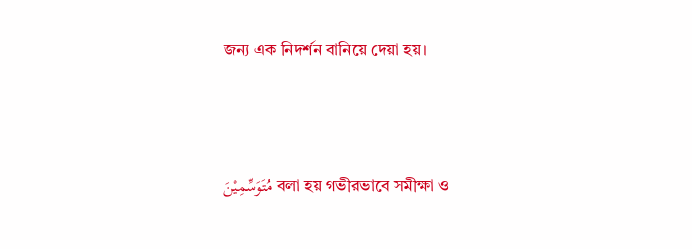জন্য এক নিদর্শন বানিয়ে দেয়া হয়।



مُتَوَسِّمِيْنَ বলা হয় গভীরভাবে সমীক্ষা ও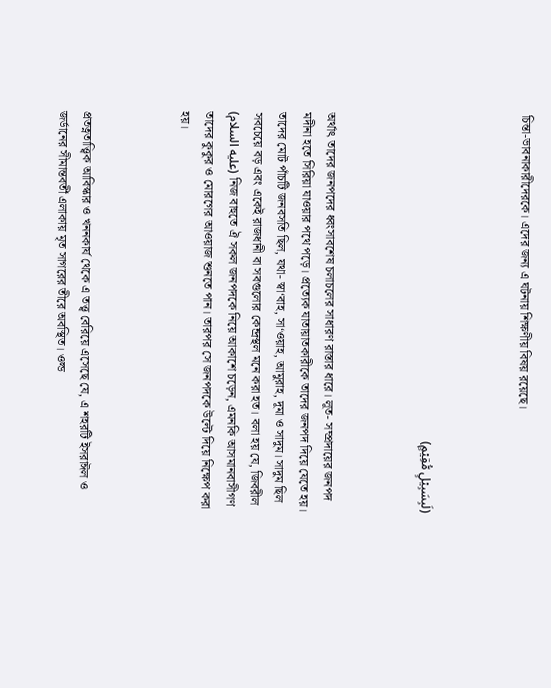চিন্তা-ভাবনাকারীদেরকে। এদের জন্য এ ঘটনায় শিক্ষণীয় বিষয় রয়েছে।



(لَبِسَبِيْلٍ مُّقِيْمٍ)



অর্থাৎ তাদের জনপদের ধ্বংসাবশেষ চলাচলের সাধারণ রাস্তার ধারে। লূত- সম্প্রদায়ের জনপদ মদীনা হতে সিরিয়া যাওয়ার পথে পড়ে। প্রত্যেক যাতায়াতকারীকে তাদের জনপদ দিয়ে যেতে হয়। তাদের মোট পাঁচটি জনবসতি ছিল, যথা- স্বা‘বাহ, সা‘ওয়াহ, আমুরাহ, দূমা ও সাদুম। সাদুম ছিল সবচেয়ে বড় এবং একেই রাজধানী বা সবগুলোর কেন্দ্রস্থল মনে করা হত। বলা হয় যে, জিবরীল (عليه السلام) নিজ বাহুতে ঐ সকল জনপদকে নিয়ে আকাশে চড়েন, এমনকি আসমানবাসীগণ তাদের কুকুর ও মোরগের আওয়াজ শুনতে পান। তারপর সে জনপদকে উল্টে দিয়ে নিক্ষেপ করা হয়।



প্রতত্নতাত্ত্বিক আবিস্কার ও খননকার্য থেকে এ তত্ত্ব বেরিয়ে এসেছে যে, এ শহরটি ইসরাঈল ও জর্ডানের সীমান্তবর্তী এলাকায় মৃত সাগরের তীরে অবস্থিত। ওল্ড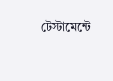টেস্টামেন্টে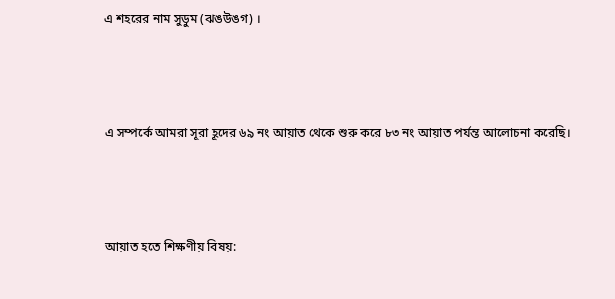এ শহরের নাম সুডুম (ঝঙউঙগ) ।



এ সম্পর্কে আমরা সূরা হূদের ৬৯ নং আয়াত থেকে শুরু করে ৮৩ নং আয়াত পর্যন্ত আলোচনা করেছি।



আয়াত হতে শিক্ষণীয় বিষয়: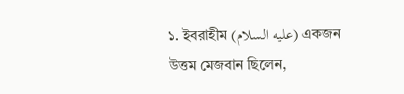১. ইবরাহীম (عليه السلام) একজন উত্তম মেজবান ছিলেন,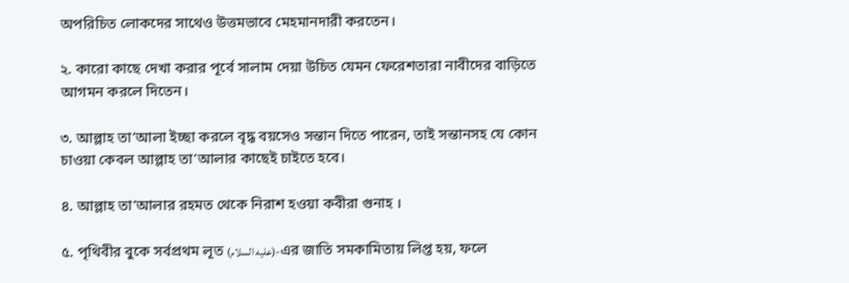অপরিচিত লোকদের সাথেও উত্তমভাবে মেহমানদারী করতেন।

২. কারো কাছে দেখা করার পূর্বে সালাম দেয়া উচিত যেমন ফেরেশতারা নাবীদের বাড়িতে আগমন করলে দিতেন।

৩. আল্লাহ তা‘আলা ইচ্ছা করলে বৃদ্ধ বয়সেও সন্তান দিতে পারেন, তাই সন্তানসহ যে কোন চাওয়া কেবল আল্লাহ তা‘আলার কাছেই চাইতে হবে।

৪. আল্লাহ তা‘আলার রহমত থেকে নিরাশ হওয়া কবীরা গুনাহ ।

৫. পৃথিবীর বুকে সর্বপ্রথম লূত (عليه السلام)-এর জাতি সমকামিতায় লিপ্ত হয়, ফলে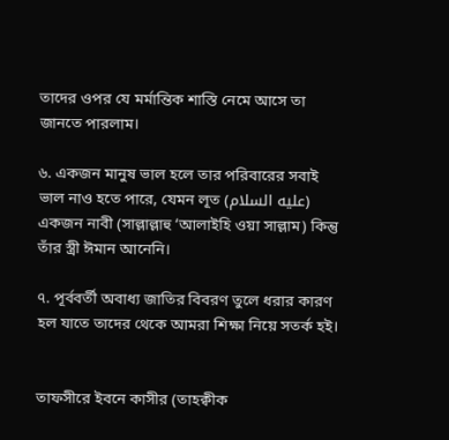তাদের ওপর যে মর্মান্তিক শাস্তি নেমে আসে তা জানতে পারলাম।

৬. একজন মানুষ ভাল হলে তার পরিবারের সবাই ভাল নাও হতে পারে, যেমন লূত (عليه السلام) একজন নাবী (সাল্লাল্লাহু ‘আলাইহি ওয়া সাল্লাম) কিন্তু তাঁর স্ত্রী ঈমান আনেনি।

৭. পূর্ববর্তী অবাধ্য জাতির বিবরণ তুলে ধরার কারণ হল যাতে তাদের থেকে আমরা শিক্ষা নিয়ে সতর্ক হই।


তাফসীরে ইবনে কাসীর (তাহক্বীক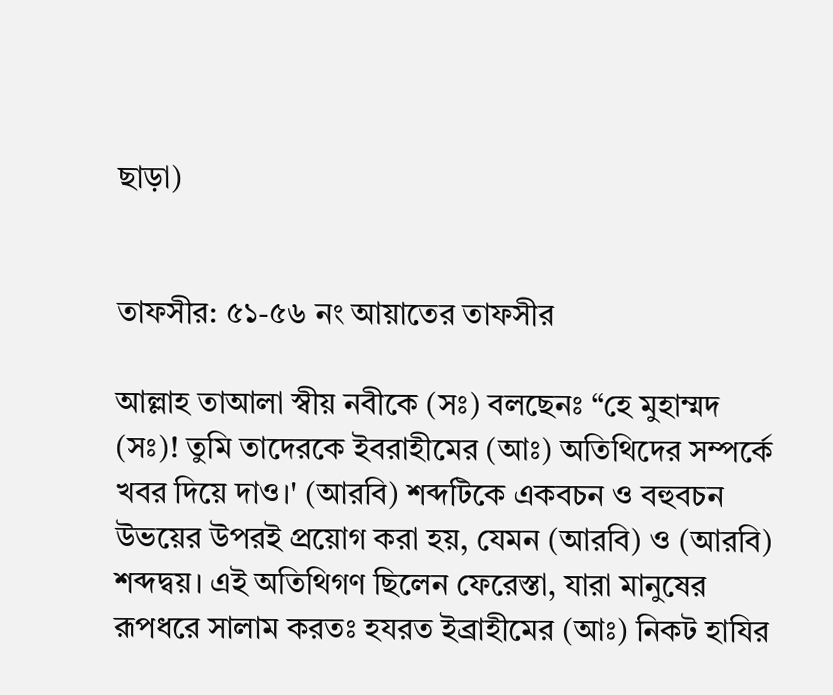ছাড়া)


তাফসীর: ৫১-৫৬ নং আয়াতের তাফসীর

আল্লাহ তাআলা স্বীয় নবীকে (সঃ) বলছেনঃ “হে মুহাম্মদ (সঃ)! তুমি তাদেরকে ইবরাহীমের (আঃ) অতিথিদের সম্পর্কে খবর দিয়ে দাও।' (আরবি) শব্দটিকে একবচন ও বহুবচন উভয়ের উপরই প্রয়োগ করা হয়, যেমন (আরবি) ও (আরবি) শব্দদ্বয়। এই অতিথিগণ ছিলেন ফেরেস্তা, যারা মানুষের রূপধরে সালাম করতঃ হযরত ইব্রাহীমের (আঃ) নিকট হাযির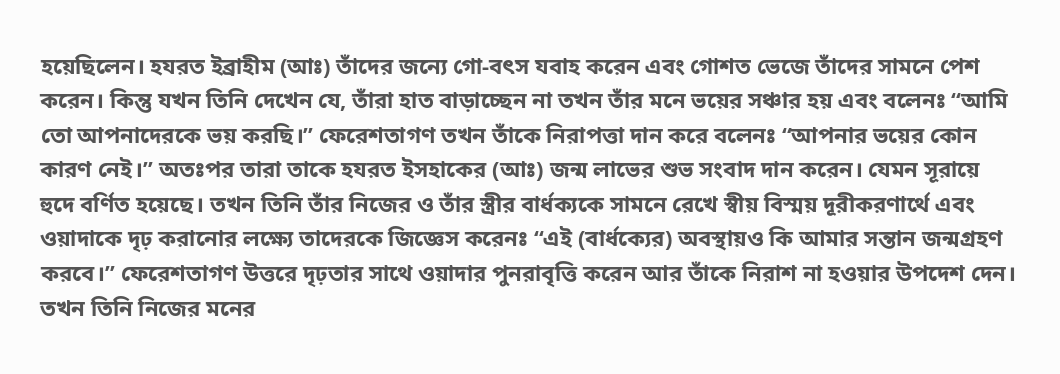হয়েছিলেন। হযরত ইব্রাহীম (আঃ) তাঁদের জন্যে গো-বৎস যবাহ করেন এবং গোশত ভেজে তাঁদের সামনে পেশ করেন। কিন্তু যখন তিনি দেখেন যে, তাঁরা হাত বাড়াচ্ছেন না তখন তাঁর মনে ভয়ের সঞ্চার হয় এবং বলেনঃ “আমি তো আপনাদেরকে ভয় করছি।” ফেরেশতাগণ তখন তাঁকে নিরাপত্তা দান করে বলেনঃ “আপনার ভয়ের কোন কারণ নেই।” অতঃপর তারা তাকে হযরত ইসহাকের (আঃ) জন্ম লাভের শুভ সংবাদ দান করেন। যেমন সূরায়ে হুদে বর্ণিত হয়েছে। তখন তিনি তাঁর নিজের ও তাঁর স্ত্রীর বার্ধক্যকে সামনে রেখে স্বীয় বিস্ময় দূরীকরণার্থে এবং ওয়াদাকে দৃঢ় করানোর লক্ষ্যে তাদেরকে জিজ্ঞেস করেনঃ “এই (বার্ধক্যের) অবস্থায়ও কি আমার সন্তান জন্মগ্রহণ করবে।” ফেরেশতাগণ উত্তরে দৃঢ়তার সাথে ওয়াদার পুনরাবৃত্তি করেন আর তাঁকে নিরাশ না হওয়ার উপদেশ দেন। তখন তিনি নিজের মনের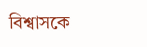বিশ্বাসকে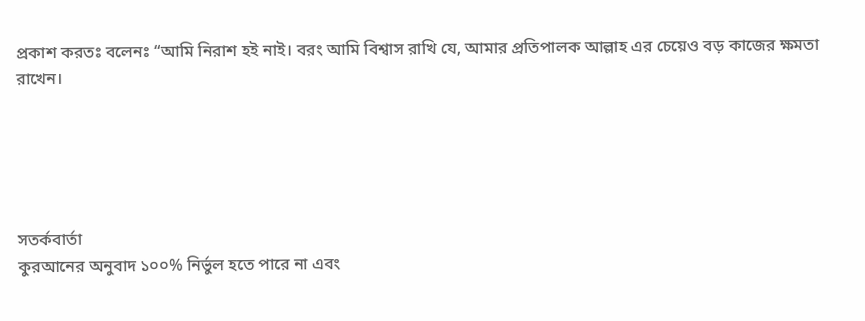প্রকাশ করতঃ বলেনঃ “আমি নিরাশ হই নাই। বরং আমি বিশ্বাস রাখি যে, আমার প্রতিপালক আল্লাহ এর চেয়েও বড় কাজের ক্ষমতা রাখেন।





সতর্কবার্তা
কুরআনের অনুবাদ ১০০% নির্ভুল হতে পারে না এবং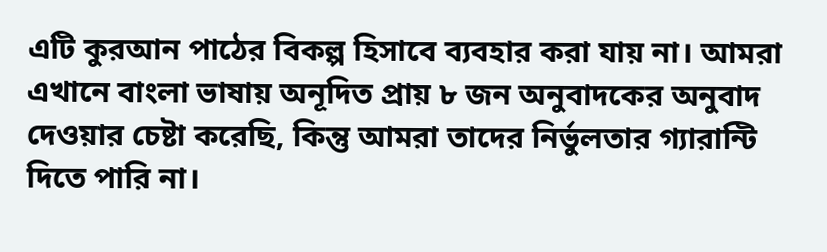এটি কুরআন পাঠের বিকল্প হিসাবে ব্যবহার করা যায় না। আমরা এখানে বাংলা ভাষায় অনূদিত প্রায় ৮ জন অনুবাদকের অনুবাদ দেওয়ার চেষ্টা করেছি, কিন্তু আমরা তাদের নির্ভুলতার গ্যারান্টি দিতে পারি না।